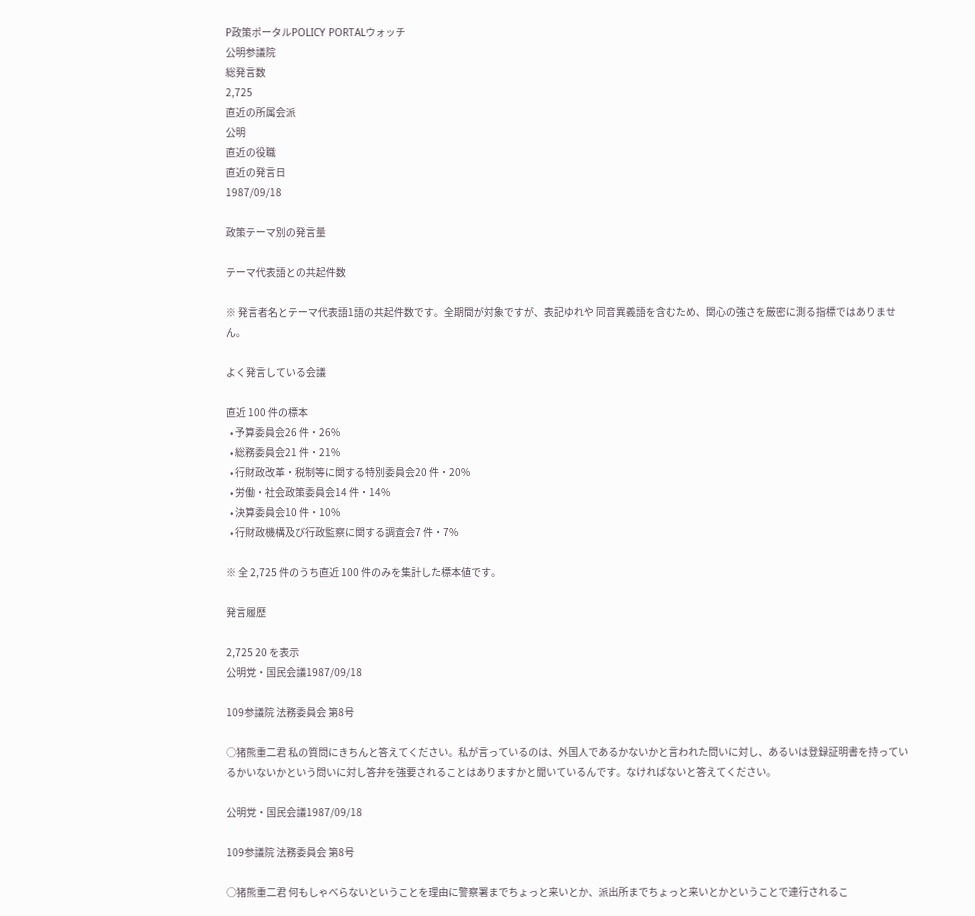P政策ポータルPOLICY PORTALウォッチ
公明参議院
総発言数
2,725
直近の所属会派
公明
直近の役職
直近の発言日
1987/09/18

政策テーマ別の発言量

テーマ代表語との共起件数

※ 発言者名とテーマ代表語1語の共起件数です。全期間が対象ですが、表記ゆれや 同音異義語を含むため、関心の強さを厳密に測る指標ではありません。

よく発言している会議

直近 100 件の標本
  • 予算委員会26 件・26%
  • 総務委員会21 件・21%
  • 行財政改革・税制等に関する特別委員会20 件・20%
  • 労働・社会政策委員会14 件・14%
  • 決算委員会10 件・10%
  • 行財政機構及び行政監察に関する調査会7 件・7%

※ 全 2,725 件のうち直近 100 件のみを集計した標本値です。

発言履歴

2,725 20 を表示
公明党・国民会議1987/09/18

109参議院 法務委員会 第8号

○猪熊重二君 私の質問にきちんと答えてください。私が言っているのは、外国人であるかないかと言われた問いに対し、あるいは登録証明書を持っているかいないかという問いに対し答弁を強要されることはありますかと聞いているんです。なければないと答えてください。

公明党・国民会議1987/09/18

109参議院 法務委員会 第8号

○猪熊重二君 何もしゃべらないということを理由に警察署までちょっと来いとか、派出所までちょっと来いとかということで連行されるこ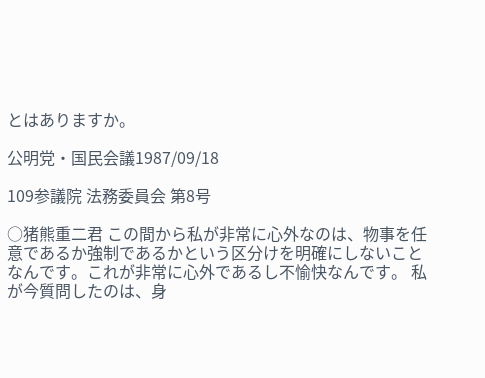とはありますか。

公明党・国民会議1987/09/18

109参議院 法務委員会 第8号

○猪熊重二君 この間から私が非常に心外なのは、物事を任意であるか強制であるかという区分けを明確にしないことなんです。これが非常に心外であるし不愉快なんです。 私が今質問したのは、身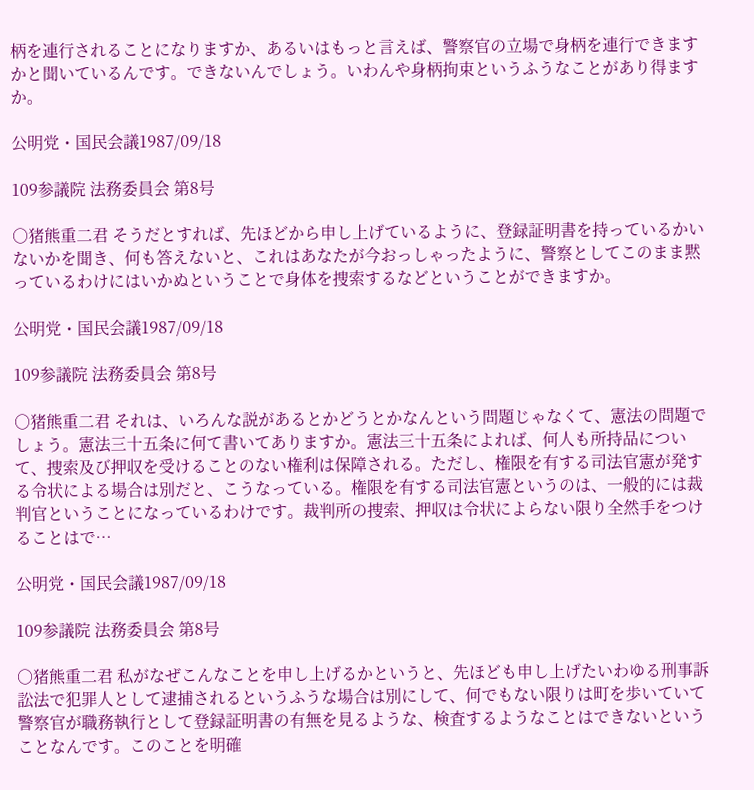柄を連行されることになりますか、あるいはもっと言えば、警察官の立場で身柄を連行できますかと聞いているんです。できないんでしょう。いわんや身柄拘束というふうなことがあり得ますか。

公明党・国民会議1987/09/18

109参議院 法務委員会 第8号

○猪熊重二君 そうだとすれば、先ほどから申し上げているように、登録証明書を持っているかいないかを聞き、何も答えないと、これはあなたが今おっしゃったように、警察としてこのまま黙っているわけにはいかぬということで身体を捜索するなどということができますか。

公明党・国民会議1987/09/18

109参議院 法務委員会 第8号

○猪熊重二君 それは、いろんな説があるとかどうとかなんという問題じゃなくて、憲法の問題でしょう。憲法三十五条に何て書いてありますか。憲法三十五条によれば、何人も所持品について、捜索及び押収を受けることのない権利は保障される。ただし、権限を有する司法官憲が発する令状による場合は別だと、こうなっている。権限を有する司法官憲というのは、一般的には裁判官ということになっているわけです。裁判所の捜索、押収は令状によらない限り全然手をつけることはで…

公明党・国民会議1987/09/18

109参議院 法務委員会 第8号

○猪熊重二君 私がなぜこんなことを申し上げるかというと、先ほども申し上げたいわゆる刑事訴訟法で犯罪人として逮捕されるというふうな場合は別にして、何でもない限りは町を歩いていて警察官が職務執行として登録証明書の有無を見るような、検査するようなことはできないということなんです。このことを明確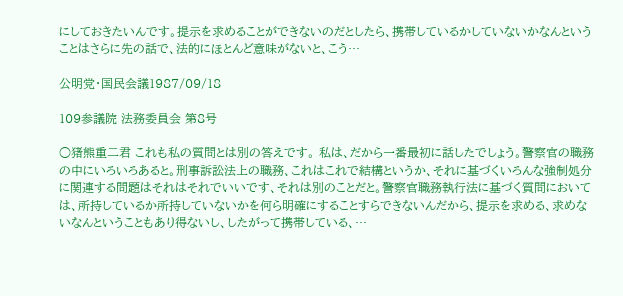にしておきたいんです。提示を求めることができないのだとしたら、携帯しているかしていないかなんということはさらに先の話で、法的にほとんど意味がないと、こう…

公明党・国民会議1987/09/18

109参議院 法務委員会 第8号

○猪熊重二君 これも私の質問とは別の答えです。 私は、だから一番最初に話したでしょう。警察官の職務の中にいろいろあると。刑事訴訟法上の職務、これはこれで結構というか、それに基づくいろんな強制処分に関連する問題はそれはそれでいいです、それは別のことだと。警察官職務執行法に基づく質問においては、所持しているか所持していないかを何ら明確にすることすらできないんだから、提示を求める、求めないなんということもあり得ないし、したがって携帯している、…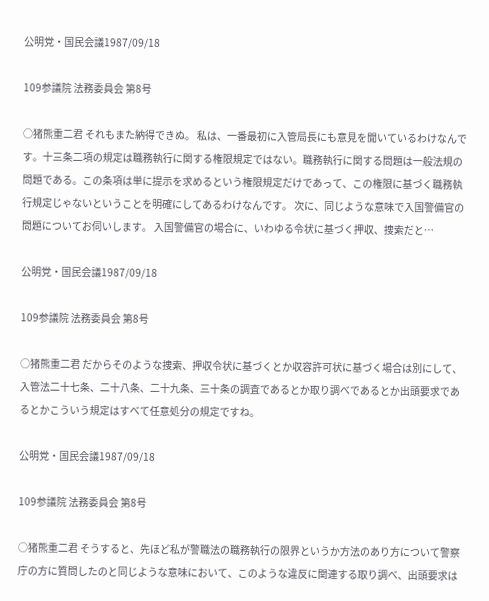公明党・国民会議1987/09/18

109参議院 法務委員会 第8号

○猪熊重二君 それもまた納得できぬ。 私は、一番最初に入管局長にも意見を聞いているわけなんです。十三条二項の規定は職務執行に関する権限規定ではない。職務執行に関する問題は一般法規の問題である。この条項は単に提示を求めるという権限規定だけであって、この権限に基づく職務執行規定じゃないということを明確にしてあるわけなんです。 次に、同じような意味で入国警備官の問題についてお伺いします。 入国警備官の場合に、いわゆる令状に基づく押収、捜索だと…

公明党・国民会議1987/09/18

109参議院 法務委員会 第8号

○猪熊重二君 だからそのような捜索、押収令状に基づくとか収容許可状に基づく場合は別にして、入管法二十七条、二十八条、二十九条、三十条の調査であるとか取り調べであるとか出頭要求であるとかこういう規定はすべて任意処分の規定ですね。

公明党・国民会議1987/09/18

109参議院 法務委員会 第8号

○猪熊重二君 そうすると、先ほど私が警職法の職務執行の限界というか方法のあり方について警察庁の方に質問したのと同じような意味において、このような違反に関連する取り調べ、出頭要求は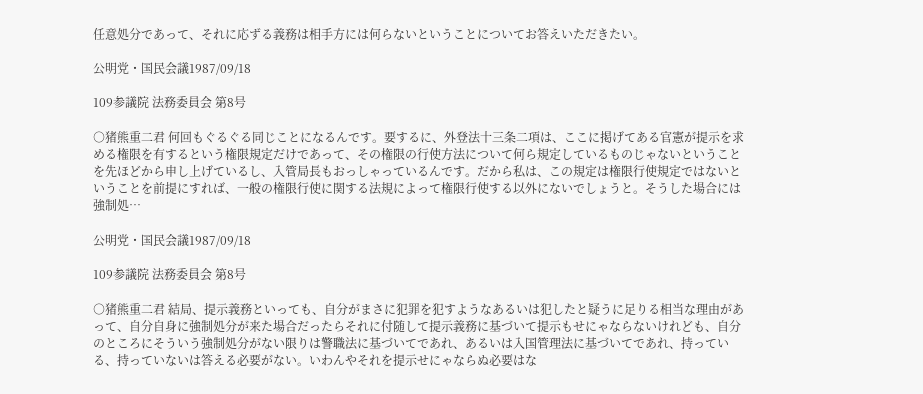任意処分であって、それに応ずる義務は相手方には何らないということについてお答えいただきたい。

公明党・国民会議1987/09/18

109参議院 法務委員会 第8号

○猪熊重二君 何回もぐるぐる同じことになるんです。要するに、外登法十三条二項は、ここに掲げてある官憲が提示を求める権限を有するという権限規定だけであって、その権限の行使方法について何ら規定しているものじゃないということを先ほどから申し上げているし、入管局長もおっしゃっているんです。だから私は、この規定は権限行使規定ではないということを前提にすれば、一般の権限行使に関する法規によって権限行使する以外にないでしょうと。そうした場合には強制処…

公明党・国民会議1987/09/18

109参議院 法務委員会 第8号

○猪熊重二君 結局、提示義務といっても、自分がまさに犯罪を犯すようなあるいは犯したと疑うに足りる相当な理由があって、自分自身に強制処分が来た場合だったらそれに付随して提示義務に基づいて提示もせにゃならないけれども、自分のところにそういう強制処分がない限りは警職法に基づいてであれ、あるいは入国管理法に基づいてであれ、持っている、持っていないは答える必要がない。いわんやそれを提示せにゃならぬ必要はな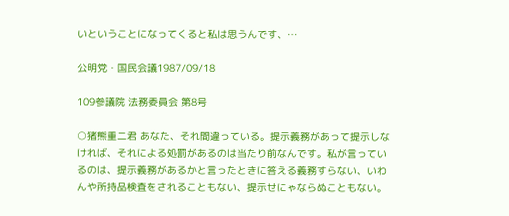いということになってくると私は思うんです、…

公明党・国民会議1987/09/18

109参議院 法務委員会 第8号

○猪熊重二君 あなた、それ間違っている。提示義務があって提示しなければ、それによる処罰があるのは当たり前なんです。私が言っているのは、提示義務があるかと言ったときに答える義務すらない、いわんや所持品検査をされることもない、提示せにゃならぬこともない。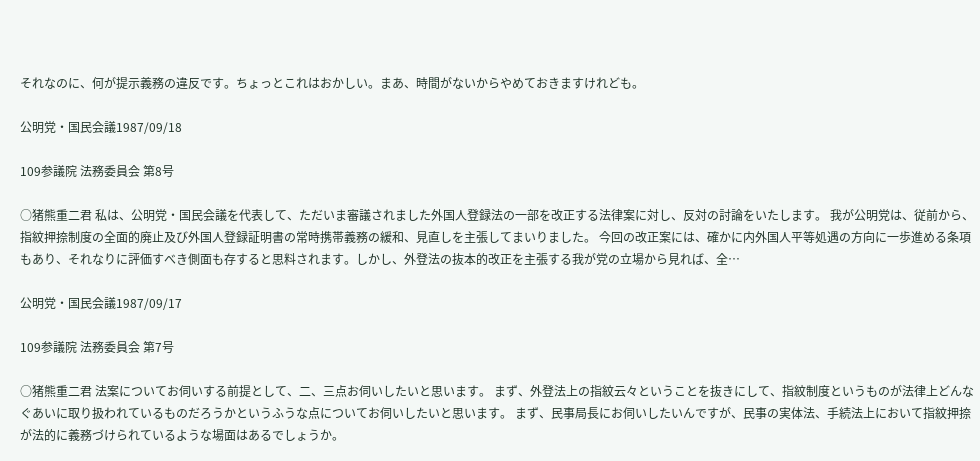それなのに、何が提示義務の違反です。ちょっとこれはおかしい。まあ、時間がないからやめておきますけれども。

公明党・国民会議1987/09/18

109参議院 法務委員会 第8号

○猪熊重二君 私は、公明党・国民会議を代表して、ただいま審議されました外国人登録法の一部を改正する法律案に対し、反対の討論をいたします。 我が公明党は、従前から、指紋押捺制度の全面的廃止及び外国人登録証明書の常時携帯義務の緩和、見直しを主張してまいりました。 今回の改正案には、確かに内外国人平等処遇の方向に一歩進める条項もあり、それなりに評価すべき側面も存すると思料されます。しかし、外登法の抜本的改正を主張する我が党の立場から見れば、全…

公明党・国民会議1987/09/17

109参議院 法務委員会 第7号

○猪熊重二君 法案についてお伺いする前提として、二、三点お伺いしたいと思います。 まず、外登法上の指紋云々ということを抜きにして、指紋制度というものが法律上どんなぐあいに取り扱われているものだろうかというふうな点についてお伺いしたいと思います。 まず、民事局長にお伺いしたいんですが、民事の実体法、手続法上において指紋押捺が法的に義務づけられているような場面はあるでしょうか。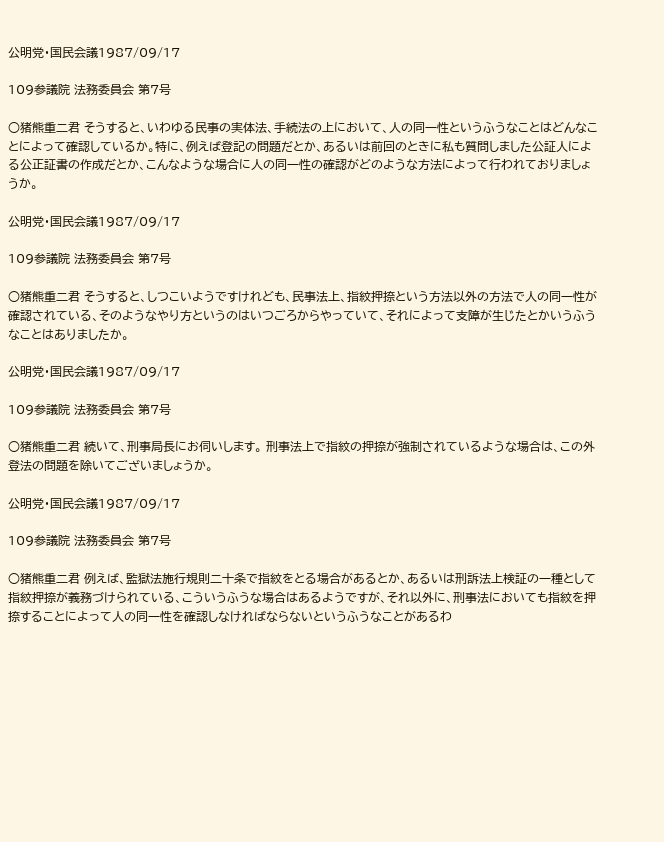公明党・国民会議1987/09/17

109参議院 法務委員会 第7号

○猪熊重二君 そうすると、いわゆる民事の実体法、手続法の上において、人の同一性というふうなことはどんなことによって確認しているか。特に、例えば登記の問題だとか、あるいは前回のときに私も質問しました公証人による公正証書の作成だとか、こんなような場合に人の同一性の確認がどのような方法によって行われておりましょうか。

公明党・国民会議1987/09/17

109参議院 法務委員会 第7号

○猪熊重二君 そうすると、しつこいようですけれども、民事法上、指紋押捺という方法以外の方法で人の同一性が確認されている、そのようなやり方というのはいつごろからやっていて、それによって支障が生じたとかいうふうなことはありましたか。

公明党・国民会議1987/09/17

109参議院 法務委員会 第7号

○猪熊重二君 続いて、刑事局長にお伺いします。 刑事法上で指紋の押捺が強制されているような場合は、この外登法の問題を除いてございましょうか。

公明党・国民会議1987/09/17

109参議院 法務委員会 第7号

○猪熊重二君 例えば、監獄法施行規則二十条で指紋をとる場合があるとか、あるいは刑訴法上検証の一種として指紋押捺が義務づけられている、こういうふうな場合はあるようですが、それ以外に、刑事法においても指紋を押捺することによって人の同一性を確認しなければならないというふうなことがあるわ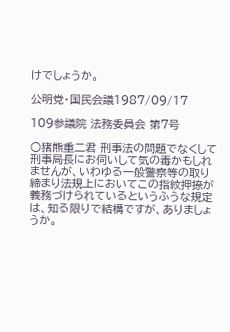けでしょうか。

公明党・国民会議1987/09/17

109参議院 法務委員会 第7号

○猪熊重二君 刑事法の問題でなくして刑事局長にお伺いして気の毒かもしれませんが、いわゆる一般警察等の取り締まり法規上においてこの指紋押捺が義務づけられているというふうな規定は、知る限りで結構ですが、ありましょうか。